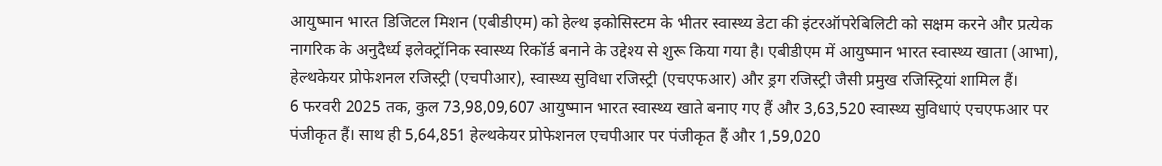आयुष्मान भारत डिजिटल मिशन (एबीडीएम) को हेल्थ इकोसिस्टम के भीतर स्वास्थ्य डेटा की इंटरऑपरेबिलिटी को सक्षम करने और प्रत्येक नागरिक के अनुदैर्ध्य इलेक्ट्रॉनिक स्वास्थ्य रिकॉर्ड बनाने के उद्देश्य से शुरू किया गया है। एबीडीएम में आयुष्मान भारत स्वास्थ्य खाता (आभा), हेल्थकेयर प्रोफेशनल रजिस्ट्री (एचपीआर), स्वास्थ्य सुविधा रजिस्ट्री (एचएफआर) और ड्रग रजिस्ट्री जैसी प्रमुख रजिस्ट्रियां शामिल हैं।
6 फरवरी 2025 तक, कुल 73,98,09,607 आयुष्मान भारत स्वास्थ्य खाते बनाए गए हैं और 3,63,520 स्वास्थ्य सुविधाएं एचएफआर पर पंजीकृत हैं। साथ ही 5,64,851 हेल्थकेयर प्रोफेशनल एचपीआर पर पंजीकृत हैं और 1,59,020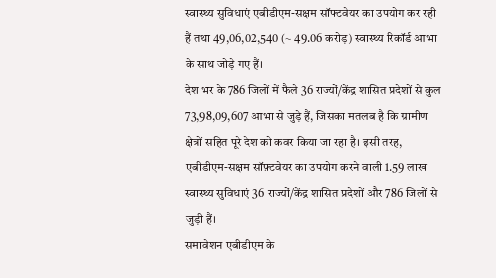स्वास्थ्य सुविधाएं एबीडीएम-सक्षम सॉफ्टवेयर का उपयोग कर रही हैं तथा 49,06,02,540 (~ 49.06 करोड़) स्वास्थ्य रिकॉर्ड आभा के साथ जोड़े गए हैं।
देश भर के 786 जिलों में फैले 36 राज्यों/केंद्र शासित प्रदेशों से कुल 73,98,09,607 आभा से जुड़े हैं, जिसका मतलब है कि ग्रामीण क्षेत्रों सहित पूरे देश को कवर किया जा रहा है। इसी तरह, एबीडीएम-सक्षम सॉफ़्टवेयर का उपयोग करने वाली 1.59 लाख स्वास्थ्य सुविधाएं 36 राज्यों/केंद्र शासित प्रदेशों और 786 जिलों से जुड़ी हैं।
समावेशन एबीडीएम के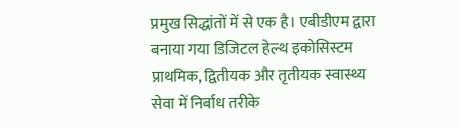प्रमुख सिद्धांतों में से एक है। एबीडीएम द्वारा बनाया गया डिजिटल हेल्थ इकोसिस्टम प्राथमिक, द्वितीयक और तृतीयक स्वास्थ्य सेवा में निर्बाध तरीके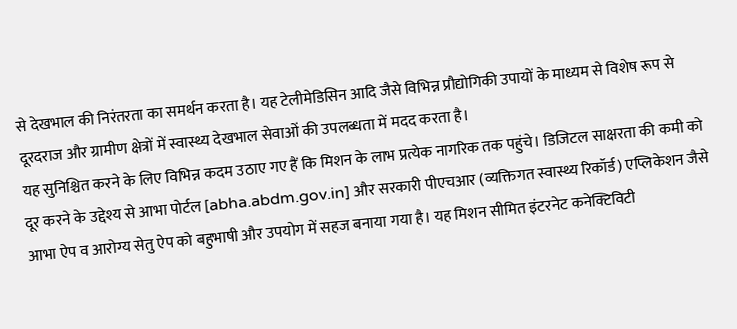से देखभाल की निरंतरता का समर्थन करता है। यह टेलीमेडिसिन आदि जैसे विभिन्न प्रौद्योगिकी उपायों के माध्यम से विशेष रूप से दूरदराज और ग्रामीण क्षेत्रों में स्वास्थ्य देखभाल सेवाओं की उपलब्धता में मदद करता है।
यह सुनिश्चित करने के लिए विभिन्न कदम उठाए गए हैं कि मिशन के लाभ प्रत्येक नागरिक तक पहुंचे। डिजिटल साक्षरता की कमी को दूर करने के उद्देश्य से आभा पोर्टल [abha.abdm.gov.in] और सरकारी पीएचआर (व्यक्तिगत स्वास्थ्य रिकॉर्ड) एप्लिकेशन जैसे आभा ऐप व आरोग्य सेतु ऐप को बहुभाषी और उपयोग में सहज बनाया गया है। यह मिशन सीमित इंटरनेट कनेक्टिविटी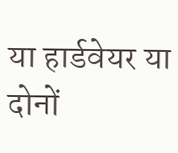या हार्डवेयर या दोनों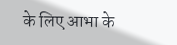के लिए आभा के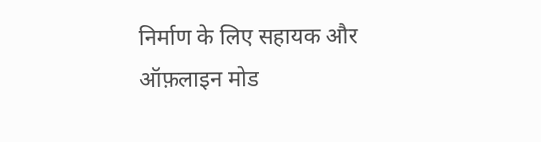निर्माण के लिए सहायक और ऑफ़लाइन मोड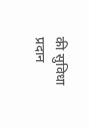की सुविधा प्रदान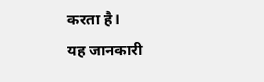करता है।
यह जानकारी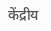केंद्रीय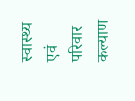स्वास्थ्य एवं परिवार कल्याण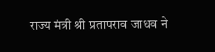राज्य मंत्री श्री प्रतापराव जाधव ने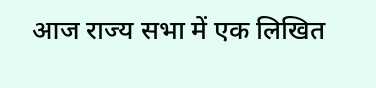आज राज्य सभा में एक लिखित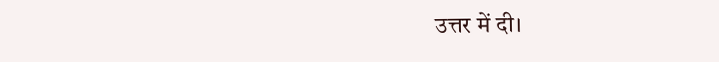उत्तर में दी।